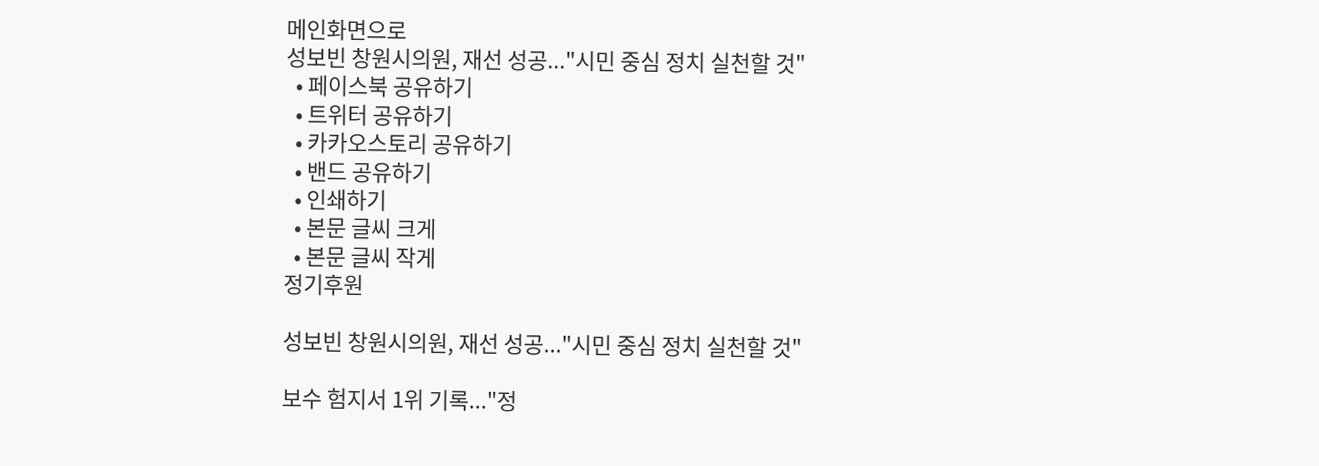메인화면으로
성보빈 창원시의원, 재선 성공..."시민 중심 정치 실천할 것"
  • 페이스북 공유하기
  • 트위터 공유하기
  • 카카오스토리 공유하기
  • 밴드 공유하기
  • 인쇄하기
  • 본문 글씨 크게
  • 본문 글씨 작게
정기후원

성보빈 창원시의원, 재선 성공..."시민 중심 정치 실천할 것"

보수 험지서 1위 기록..."정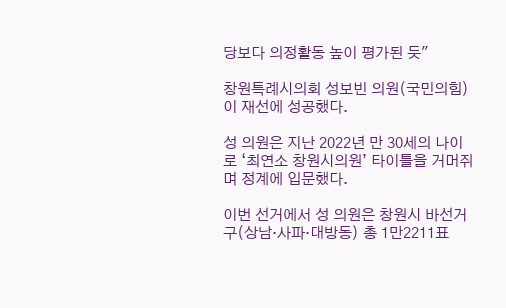당보다 의정활동 높이 평가된 듯"

창원특례시의회 성보빈 의원(국민의힘)이 재선에 성공했다.

성 의원은 지난 2022년 만 30세의 나이로 ‘최연소 창원시의원’ 타이틀을 거머쥐며 정계에 입문했다.

이번 선거에서 성 의원은 창원시 바선거구(상남·사파·대방동) 총 1만2211표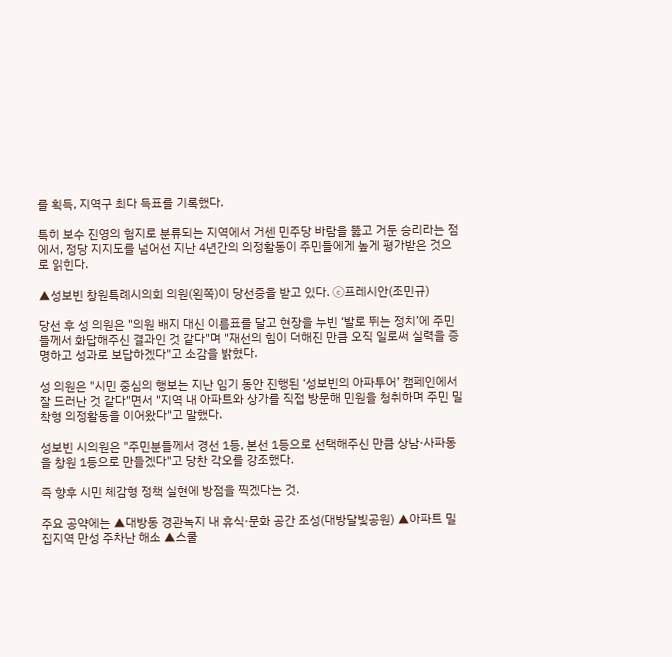를 획득, 지역구 최다 득표를 기록했다.

특히 보수 진영의 험지로 분류되는 지역에서 거센 민주당 바람을 뚫고 거둔 승리라는 점에서, 정당 지지도를 넘어선 지난 4년간의 의정활동이 주민들에게 높게 평가받은 것으로 읽힌다.

▲성보빈 창원특례시의회 의원(왼쪽)이 당선증을 받고 있다. ⓒ프레시안(조민규)

당선 후 성 의원은 "의원 배지 대신 이름표를 달고 현장을 누빈 ‘발로 뛰는 정치’에 주민들께서 화답해주신 결과인 것 같다"며 "재선의 힘이 더해진 만큼 오직 일로써 실력을 증명하고 성과로 보답하겠다"고 소감을 밝혔다.

성 의원은 "시민 중심의 행보는 지난 임기 동안 진행된 ‘성보빈의 아파투어’ 캠페인에서 잘 드러난 것 같다"면서 "지역 내 아파트와 상가를 직접 방문해 민원을 청취하며 주민 밀착형 의정활동을 이어왔다"고 말했다.

성보빈 시의원은 "주민분들께서 경선 1등, 본선 1등으로 선택해주신 만큼 상남·사파동을 창원 1등으로 만들겠다"고 당찬 각오를 강조했다.

즉 향후 시민 체감형 정책 실현에 방점을 찍겠다는 것.

주요 공약에는 ▲대방동 경관녹지 내 휴식·문화 공간 조성(대방달빛공원) ▲아파트 밀집지역 만성 주차난 해소 ▲스쿨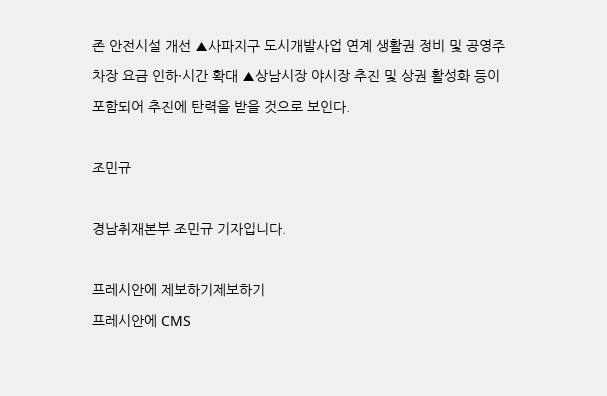존 안전시설 개선 ▲사파지구 도시개발사업 연계 생활권 정비 및 공영주차장 요금 인하·시간 확대 ▲상남시장 야시장 추진 및 상권 활성화 등이 포함되어 추진에 탄력을 받을 것으로 보인다.

조민규

경남취재본부 조민규 기자입니다.

프레시안에 제보하기제보하기
프레시안에 CMS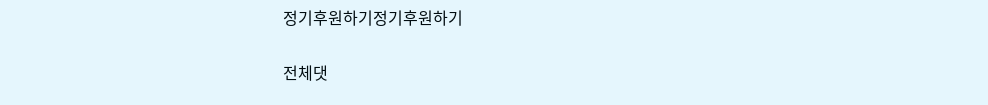정기후원하기정기후원하기

전체댓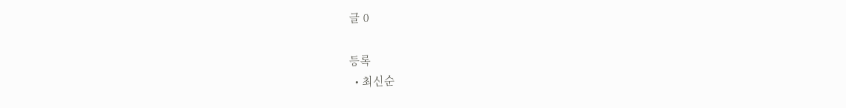글 0

등록
  • 최신순